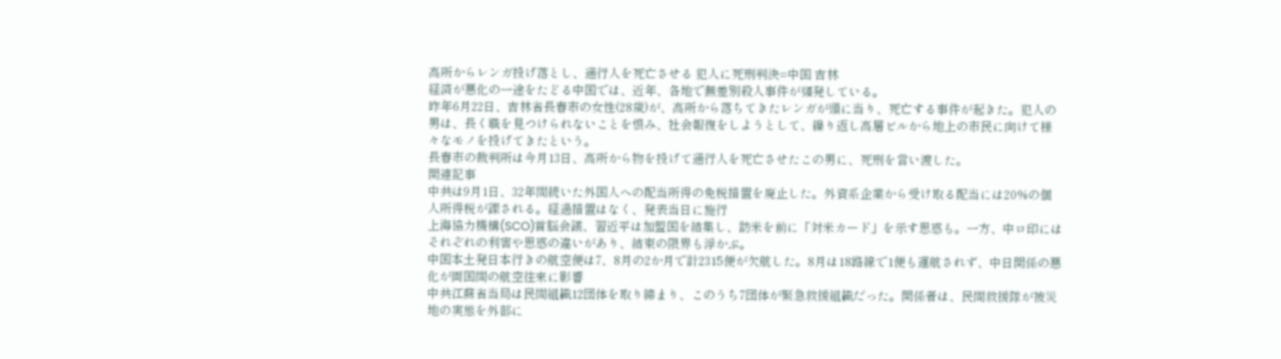高所からレンガ投げ落とし、通行人を死亡させる 犯人に死刑判決=中国 吉林
経済が悪化の一途をたどる中国では、近年、各地で無差別殺人事件が頻発している。
昨年6月22日、吉林省長春市の女性(28歲)が、高所から落ちてきたレンガが頭に当り、死亡する事件が起きた。犯人の男は、長く職を見つけられないことを恨み、社会報復をしようとして、繰り返し高層ビルから地上の市民に向けて様々なモノを投げてきたという。
長春市の裁判所は今月13日、高所から物を投げて通行人を死亡させたこの男に、死刑を言い渡した。
関連記事
中共は9月1日、32年間続いた外国人への配当所得の免税措置を廃止した。外資系企業から受け取る配当には20%の個人所得税が課される。経過措置はなく、発表当日に施行
上海協力機構(SCO)首脳会議、習近平は加盟国を結集し、訪米を前に「対米カード」を示す思惑も。一方、中ロ印にはそれぞれの利害や思惑の違いがあり、結束の限界も浮かぶ。
中国本土発日本行きの航空便は7、8月の2か月で計2315便が欠航した。8月は18路線で1便も運航されず、中日関係の悪化が両国間の航空往来に影響
中共江蘇省当局は民間組織12団体を取り締まり、このうち7団体が緊急救援組織だった。関係者は、民間救援隊が被災地の実態を外部に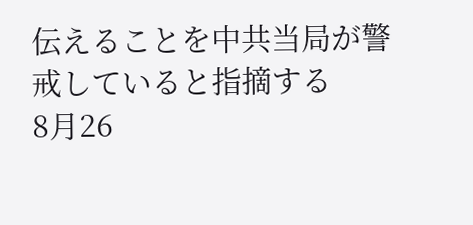伝えることを中共当局が警戒していると指摘する
8月26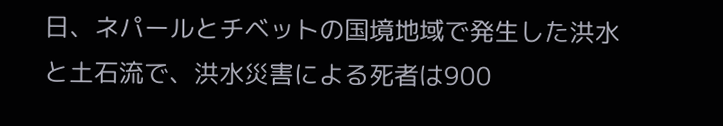日、ネパールとチベットの国境地域で発生した洪水と土石流で、洪水災害による死者は900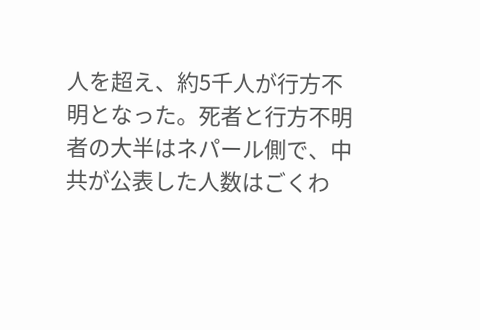人を超え、約5千人が行方不明となった。死者と行方不明者の大半はネパール側で、中共が公表した人数はごくわ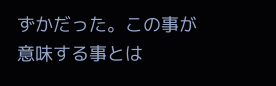ずかだった。この事が意味する事とは